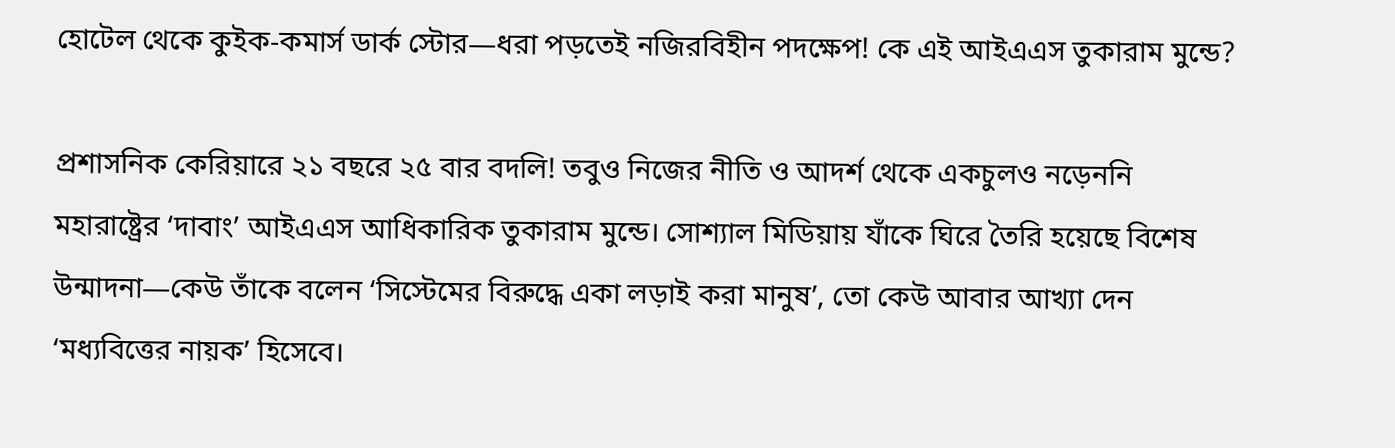হোটেল থেকে কুইক-কমার্স ডার্ক স্টোর—ধরা পড়তেই নজিরবিহীন পদক্ষেপ! কে এই আইএএস তুকারাম মুন্ডে?

প্রশাসনিক কেরিয়ারে ২১ বছরে ২৫ বার বদলি! তবুও নিজের নীতি ও আদর্শ থেকে একচুলও নড়েননি মহারাষ্ট্রের ‘দাবাং’ আইএএস আধিকারিক তুকারাম মুন্ডে। সোশ্যাল মিডিয়ায় যাঁকে ঘিরে তৈরি হয়েছে বিশেষ উন্মাদনা—কেউ তাঁকে বলেন ‘সিস্টেমের বিরুদ্ধে একা লড়াই করা মানুষ’, তো কেউ আবার আখ্যা দেন ‘মধ্যবিত্তের নায়ক’ হিসেবে।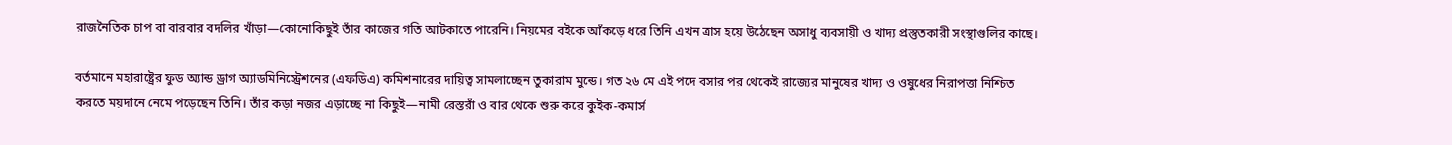রাজনৈতিক চাপ বা বারবার বদলির খাঁড়া—কোনোকিছুই তাঁর কাজের গতি আটকাতে পারেনি। নিয়মের বইকে আঁকড়ে ধরে তিনি এখন ত্রাস হয়ে উঠেছেন অসাধু ব্যবসায়ী ও খাদ্য প্রস্তুতকারী সংস্থাগুলির কাছে।

বর্তমানে মহারাষ্ট্রের ফুড অ্যান্ড ড্রাগ অ্যাডমিনিস্ট্রেশনের (এফডিএ) কমিশনারের দায়িত্ব সামলাচ্ছেন তুকারাম মুন্ডে। গত ২৬ মে এই পদে বসার পর থেকেই রাজ্যের মানুষের খাদ্য ও ওষুধের নিরাপত্তা নিশ্চিত করতে ময়দানে নেমে পড়েছেন তিনি। তাঁর কড়া নজর এড়াচ্ছে না কিছুই—নামী রেস্তরাঁ ও বার থেকে শুরু করে কুইক-কমার্স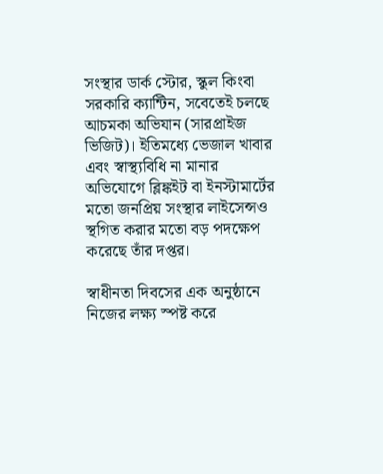সংস্থার ডার্ক স্টোর, স্কুল কিংবা সরকারি ক্যান্টিন, সবেতেই চলছে আচমকা অভিযান (সারপ্রাইজ ভিজিট)। ইতিমধ্যে ভেজাল খাবার এবং স্বাস্থ্যবিধি না মানার অভিযোগে ব্লিঙ্কইট বা ইনস্টামার্টের মতো জনপ্রিয় সংস্থার লাইসেন্সও স্থগিত করার মতো বড় পদক্ষেপ করেছে তাঁর দপ্তর।

স্বাধীনতা দিবসের এক অনুষ্ঠানে নিজের লক্ষ্য স্পষ্ট করে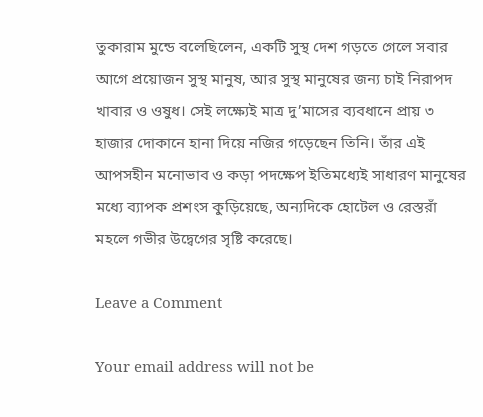তুকারাম মুন্ডে বলেছিলেন, একটি সুস্থ দেশ গড়তে গেলে সবার আগে প্রয়োজন সুস্থ মানুষ, আর সুস্থ মানুষের জন্য চাই নিরাপদ খাবার ও ওষুধ। সেই লক্ষ্যেই মাত্র দু’মাসের ব্যবধানে প্রায় ৩ হাজার দোকানে হানা দিয়ে নজির গড়েছেন তিনি। তাঁর এই আপসহীন মনোভাব ও কড়া পদক্ষেপ ইতিমধ্যেই সাধারণ মানুষের মধ্যে ব্যাপক প্রশংস কুড়িয়েছে, অন্যদিকে হোটেল ও রেস্তরাঁ মহলে গভীর উদ্বেগের সৃষ্টি করেছে।

Leave a Comment

Your email address will not be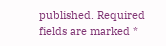published. Required fields are marked *